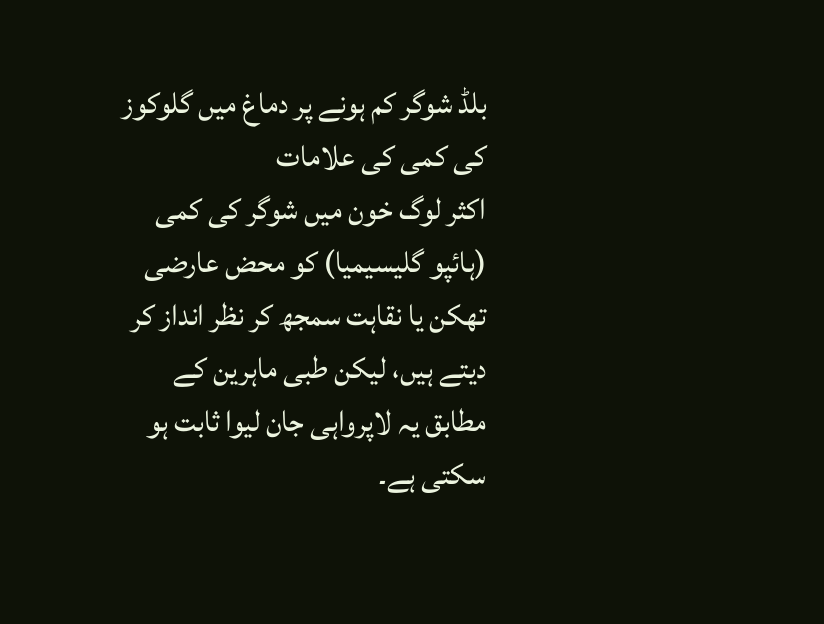بلڈ شوگر کم ہونے پر دماغ میں گلوکوز کی کمی کی علامات
اکثر لوگ خون میں شوگر کی کمی (ہائپو گلیسیمیا) کو محض عارضی تھکن یا نقاہت سمجھ کر نظر انداز کر دیتے ہیں، لیکن طبی ماہرین کے مطابق یہ لاپرواہی جان لیوا ثابت ہو سکتی ہے۔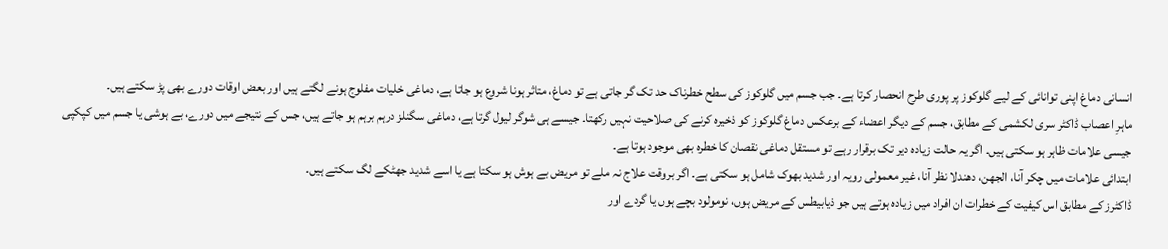انسانی دماغ اپنی توانائی کے لیے گلوکوز پر پوری طرح انحصار کرتا ہے۔ جب جسم میں گلوکوز کی سطح خطرناک حد تک گر جاتی ہے تو دماغ، متاثر ہونا شروع ہو جاتا ہے، دماغی خلیات مفلوج ہونے لگتے ہیں اور بعض اوقات دورے بھی پڑ سکتے ہیں۔
ماہرِ اعصاب ڈاکٹر سری لکشمی کے مطابق، جسم کے دیگر اعضاء کے برعکس دماغ گلوکوز کو ذخیرہ کرنے کی صلاحیت نہیں رکھتا۔ جیسے ہی شوگر لیول گرتا ہے، دماغی سگنلز درہم برہم ہو جاتے ہیں، جس کے نتیجے میں دورے، بے ہوشی یا جسم میں کپکپی جیسی علامات ظاہر ہو سکتی ہیں۔ اگر یہ حالت زیادہ دیر تک برقرار رہے تو مستقل دماغی نقصان کا خطرہ بھی موجود ہوتا ہے۔
ابتدائی علامات میں چکر آنا، الجھن، دھندلا نظر آنا، غیر معمولی رویہ اور شدید بھوک شامل ہو سکتی ہے۔ اگر بروقت علاج نہ ملے تو مریض بے ہوش ہو سکتا ہے یا اسے شدید جھٹکے لگ سکتے ہیں۔
ڈاکٹرز کے مطابق اس کیفیت کے خطرات ان افراد میں زیادہ ہوتے ہیں جو ذیابیطس کے مریض ہوں، نومولود بچے ہوں یا گردے اور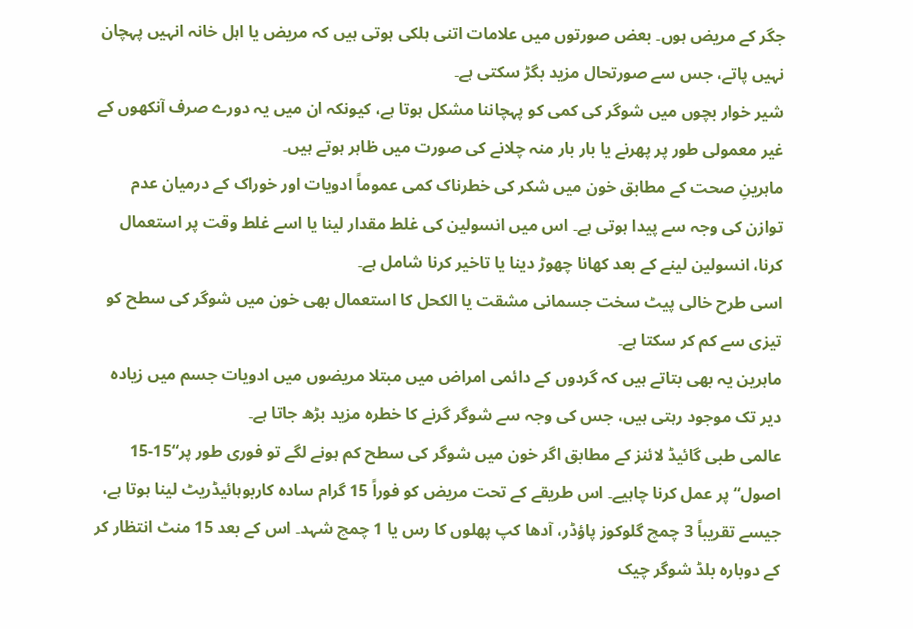جگر کے مریض ہوں۔ بعض صورتوں میں علامات اتنی ہلکی ہوتی ہیں کہ مریض یا اہل خانہ انہیں پہچان نہیں پاتے، جس سے صورتحال مزید بگڑ سکتی ہے۔
شیر خوار بچوں میں شوگر کی کمی کو پہچاننا مشکل ہوتا ہے، کیونکہ ان میں یہ دورے صرف آنکھوں کے غیر معمولی طور پر پھرنے یا بار بار منہ چلانے کی صورت میں ظاہر ہوتے ہیں۔
ماہرینِ صحت کے مطابق خون میں شکر کی خطرناک کمی عموماً ادویات اور خوراک کے درمیان عدم توازن کی وجہ سے پیدا ہوتی ہے۔ اس میں انسولین کی غلط مقدار لینا یا اسے غلط وقت پر استعمال کرنا، انسولین لینے کے بعد کھانا چھوڑ دینا یا تاخیر کرنا شامل ہے۔
اسی طرح خالی پیٹ سخت جسمانی مشقت یا الکحل کا استعمال بھی خون میں شوگر کی سطح کو تیزی سے کم کر سکتا ہے۔
ماہرین یہ بھی بتاتے ہیں کہ گردوں کے دائمی امراض میں مبتلا مریضوں میں ادویات جسم میں زیادہ دیر تک موجود رہتی ہیں، جس کی وجہ سے شوگر گرنے کا خطرہ مزید بڑھ جاتا ہے۔
عالمی طبی گائیڈ لائنز کے مطابق اگر خون میں شوگر کی سطح کم ہونے لگے تو فوری طور پر“15-15 اصول“ پر عمل کرنا چاہیے۔ اس طریقے کے تحت مریض کو فوراً 15 گرام سادہ کاربوہائیڈریٹ لینا ہوتا ہے، جیسے تقریباً 3 چمچ گلوکوز پاؤڈر، آدھا کپ پھلوں کا رس یا 1 چمچ شہد۔ اس کے بعد 15 منٹ انتظار کر کے دوبارہ بلڈ شوگر چیک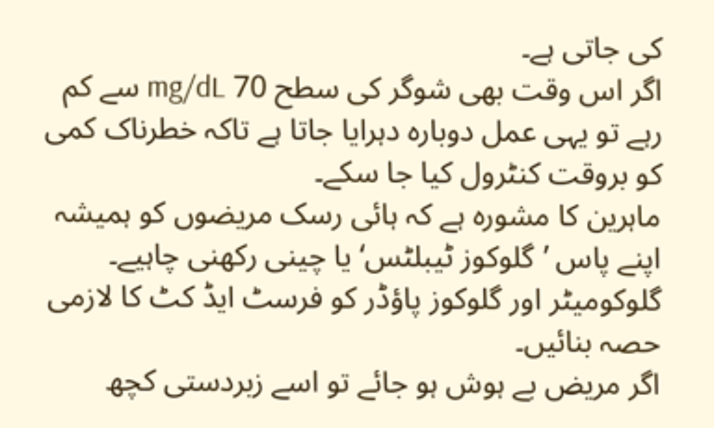کی جاتی ہے۔
اگر اس وقت بھی شوگر کی سطح 70 mg/dL سے کم رہے تو یہی عمل دوبارہ دہرایا جاتا ہے تاکہ خطرناک کمی کو بروقت کنٹرول کیا جا سکے۔
ماہرین کا مشورہ ہے کہ ہائی رسک مریضوں کو ہمیشہ اپنے پاس ’گلوکوز ٹیبلٹس‘ یا چینی رکھنی چاہیے۔
گلوکومیٹر اور گلوکوز پاؤڈر کو فرسٹ ایڈ کٹ کا لازمی حصہ بنائیں۔
اگر مریض بے ہوش ہو جائے تو اسے زبردستی کچھ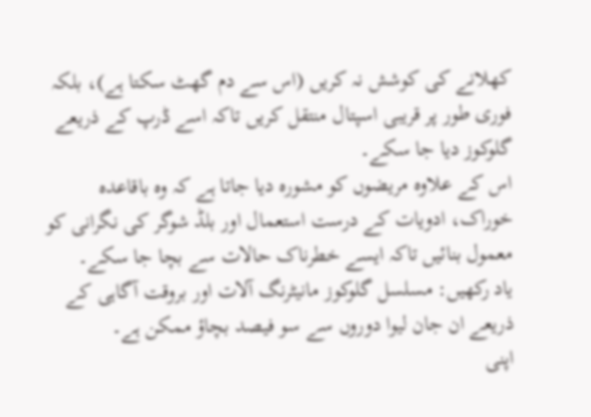کھلانے کی کوشش نہ کریں (اس سے دم گھٹ سکتا ہے)، بلکہ فوری طور پر قریبی اسپتال منتقل کریں تاکہ اسے ڈرپ کے ذریعے گلوکوز دیا جا سکے۔
اس کے علاوہ مریضوں کو مشورہ دیا جاتا ہے کہ وہ باقاعدہ خوراک، ادویات کے درست استعمال اور بلڈ شوگر کی نگرانی کو معمول بنائیں تاکہ ایسے خطرناک حالات سے بچا جا سکے۔
یاد رکھیں: مسلسل گلوکوز مانیٹرنگ آلات اور بروقت آگاہی کے ذریعے ان جان لیوا دوروں سے سو فیصد بچاؤ ممکن ہے۔
اپنی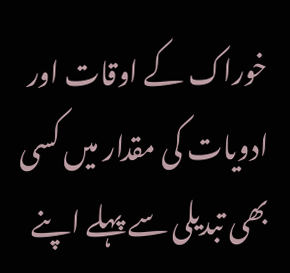خوراک کے اوقات اور ادویات کی مقدار میں کسی بھی تبدیلی سے پہلے اپنے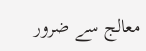معالج سے ضرور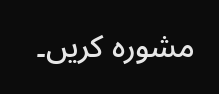مشورہ کریں۔